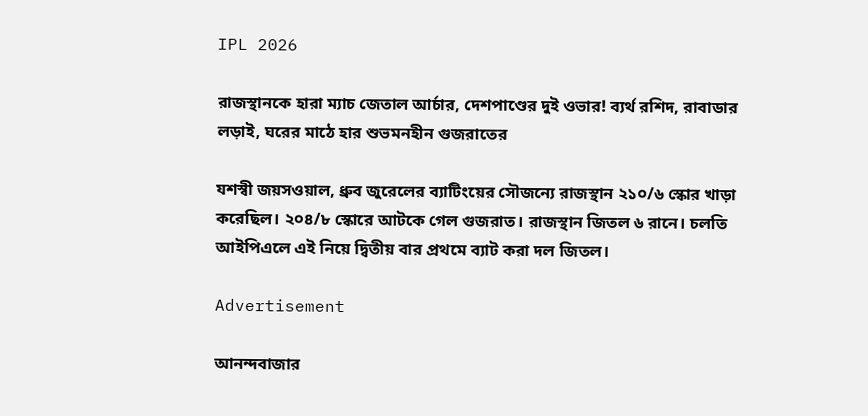IPL 2026

রাজস্থানকে হারা ম্যাচ জেতাল আর্চার, দেশপাণ্ডের দুই ওভার! ব্যর্থ রশিদ, রাবাডার লড়াই, ঘরের মাঠে হার শুভমনহীন গুজরাতের

যশস্বী জয়সওয়াল, ধ্রুব জুরেলের ব্যাটিংয়ের সৌজন্যে রাজস্থান ২১০/৬ স্কোর খাড়া করেছিল। ২০৪/৮ স্কোরে আটকে গেল গুজরাত। রাজস্থান জিতল ৬ রানে। চলতি আইপিএলে এই নিয়ে দ্বিতীয় বার প্রথমে ব্যাট করা দল জিতল।

Advertisement

আনন্দবাজার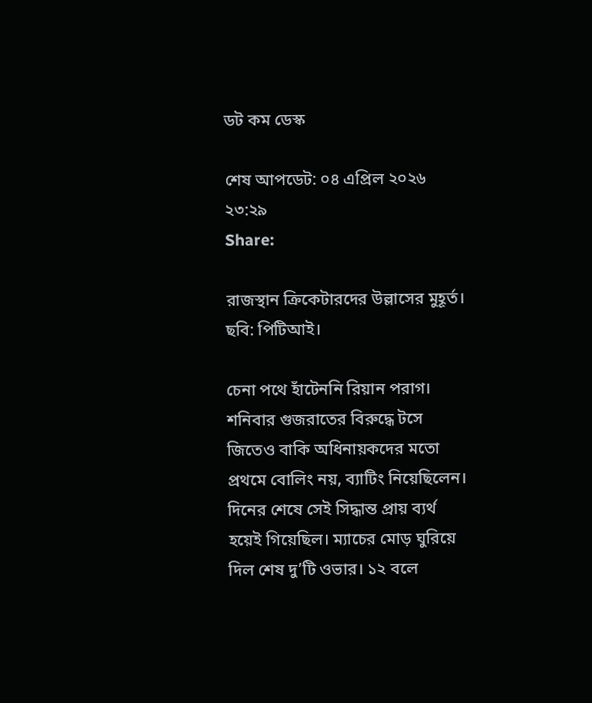ডট কম ডেস্ক

শেষ আপডেট: ০৪ এপ্রিল ২০২৬ ২৩:২৯
Share:

রাজস্থান ক্রিকেটারদের উল্লাসের মুহূর্ত। ছবি: পিটিআই।

চেনা পথে হাঁটেননি রিয়ান পরাগ। শনিবার গুজরাতের বিরুদ্ধে টসে জিতেও বাকি অধিনায়কদের মতো প্রথমে বোলিং নয়, ব্যাটিং নিয়েছিলেন। দিনের শেষে সেই সিদ্ধান্ত প্রায় ব্যর্থ হয়েই গিয়েছিল। ম্যাচের মোড় ঘুরিয়ে দিল শেষ দু’টি ওভার। ১২ বলে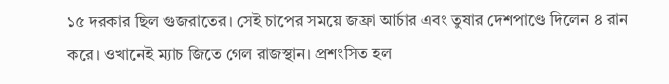১৫ দরকার ছিল গুজরাতের। সেই চাপের সময়ে জফ্রা আর্চার এবং তুষার দেশপাণ্ডে দিলেন ৪ রান করে। ওখানেই ম্যাচ জিতে গেল রাজস্থান। প্রশংসিত হল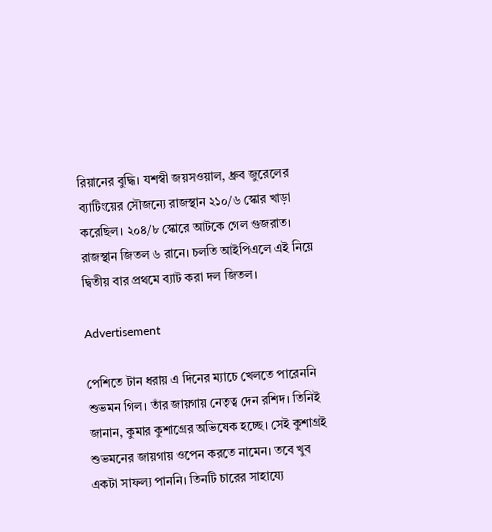রিয়ানের বুদ্ধি। যশস্বী জয়সওয়াল, ধ্রুব জুরেলের ব্যাটিংয়ের সৌজন্যে রাজস্থান ২১০/৬ স্কোর খাড়া করেছিল। ২০৪/৮ স্কোরে আটকে গেল গুজরাত। রাজস্থান জিতল ৬ রানে। চলতি আইপিএলে এই নিয়ে দ্বিতীয় বার প্রথমে ব্যাট করা দল জিতল।

Advertisement

পেশিতে টান ধরায় এ দিনের ম্যাচে খেলতে পারেননি শুভমন গিল। তাঁর জায়গায় নেতৃত্ব দেন রশিদ। তিনিই জানান, কুমার কুশাগ্রের অভিষেক হচ্ছে। সেই কুশাগ্রই শুভমনের জায়গায় ওপেন করতে নামেন। তবে খুব একটা সাফল্য পাননি। তিনটি চারের সাহায্যে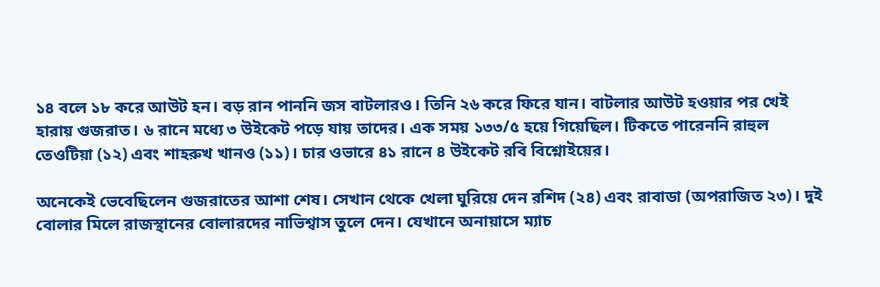১৪ বলে ১৮ করে আউট হন। বড় রান পাননি জস বাটলারও। তিনি ২৬ করে ফিরে যান। বাটলার আউট হওয়ার পর খেই হারায় গুজরাত। ৬ রানে মধ্যে ৩ উইকেট পড়ে যায় তাদের। এক সময় ১৩৩/৫ হয়ে গিয়েছিল। টিকতে পারেননি রাহুল তেওটিয়া (১২) এবং শাহরুখ খানও (১১)। চার ওভারে ৪১ রানে ৪ উইকেট রবি বিশ্নোইয়ের।

অনেকেই ভেবেছিলেন গুজরাতের আশা শেষ। সেখান থেকে খেলা ঘুরিয়ে দেন রশিদ (২৪) এবং রাবাডা (অপরাজিত ২৩)। দুই বোলার মিলে রাজস্থানের বোলারদের নাভিশ্বাস তুলে দেন। যেখানে অনায়াসে ম্যাচ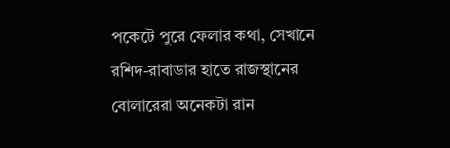পকেটে পুরে ফেলার কথা, সেখানে রশিদ-রাবাডার হাতে রাজস্থানের বোলারেরা অনেকটা রান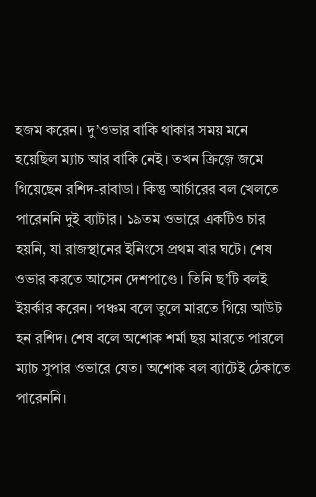হজম করেন। দু’ওভার বাকি থাকার সময় মনে হয়েছিল ম্যাচ আর বাকি নেই। তখন ক্রিজ়ে জমে গিয়েছেন রশিদ-রাবাডা। কিন্তু আর্চারের বল খেলতে পারেননি দুই ব্যাটার। ১৯তম ওভারে একটিও চার হয়নি, যা রাজস্থানের ইনিংসে প্রথম বার ঘটে। শেষ ওভার করতে আসেন দেশপাণ্ডে। তিনি ছ’টি বলই ইয়র্কার করেন। পঞ্চম বলে তুলে মারতে গিয়ে আউট হন রশিদ। শেষ বলে অশোক শর্মা ছয় মারতে পারলে ম্যাচ সুপার ওভারে যেত। অশোক বল ব্যাটেই ঠেকাতে পারেননি।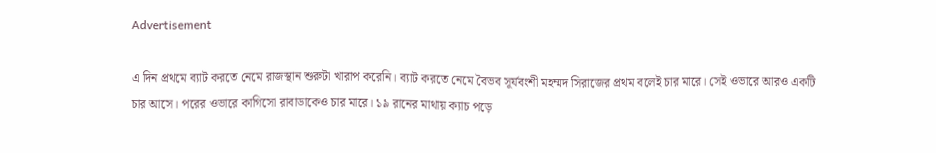Advertisement

এ দিন প্রথমে ব্যাট করতে নেমে রাজস্থান শুরুটা খারাপ করেনি। ব্যাট করতে নেমে বৈভব সূর্যবংশী মহম্মদ সিরাজের প্রথম বলেই চার মারে। সেই ওভারে আরও একটি চার আসে। পরের ওভারে কাগিসো রাবাডাকেও চার মারে। ১৯ রানের মাথায় ক্যাচ পড়ে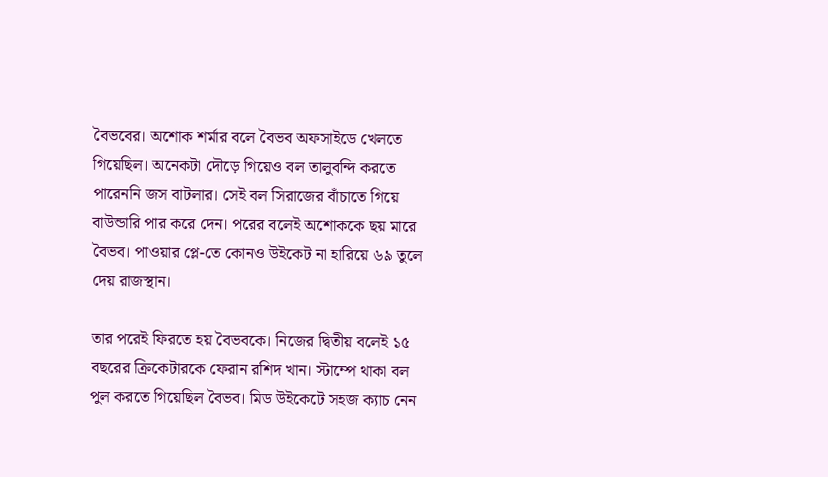বৈভবের। অশোক শর্মার বলে বৈভব অফসাইডে খেলতে গিয়েছিল। অনেকটা দৌড়ে গিয়েও বল তালুবন্দি করতে পারেননি জস বাটলার। সেই বল সিরাজের বাঁচাতে গিয়ে বাউন্ডারি পার করে দেন। পরের বলেই অশোককে ছয় মারে বৈভব। পাওয়ার প্লে-তে কোনও উইকেট না হারিয়ে ৬৯ তুলে দেয় রাজস্থান।

তার পরেই ফিরতে হয় বৈভবকে। নিজের দ্বিতীয় বলেই ১৫ বছরের ক্রিকেটারকে ফেরান রশিদ খান। স্টাম্পে থাকা বল পুল করতে গিয়েছিল বৈভব। মিড উইকেটে সহজ ক্যাচ নেন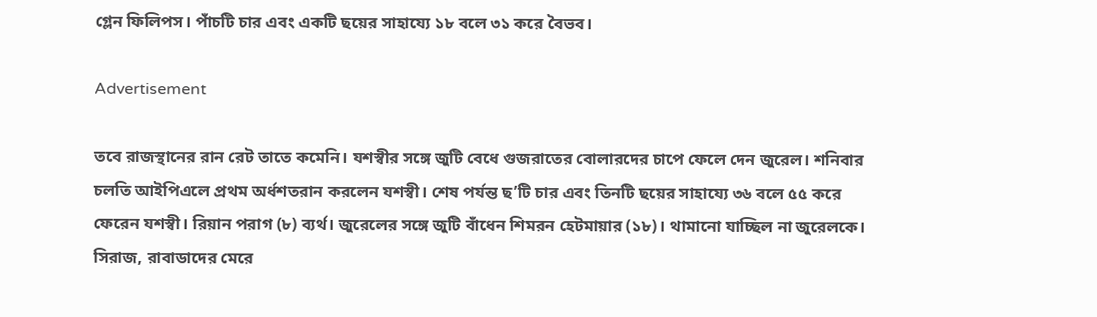গ্লেন ফিলিপস। পাঁচটি চার এবং একটি ছয়ের সাহায্যে ১৮ বলে ৩১ করে বৈভব।

Advertisement

তবে রাজস্থানের রান রেট তাতে কমেনি। যশস্বীর সঙ্গে জুটি বেধে গুজরাতের বোলারদের চাপে ফেলে দেন জুরেল। শনিবার চলতি আইপিএলে প্রথম অর্ধশতরান করলেন যশস্বী। শেষ পর্যন্ত ছ’টি চার এবং তিনটি ছয়ের সাহায্যে ৩৬ বলে ৫৫ করে ফেরেন যশস্বী। রিয়ান পরাগ (৮) ব্যর্থ। জুরেলের সঙ্গে জুটি বাঁধেন শিমরন হেটমায়ার (১৮)। থামানো যাচ্ছিল না জুরেলকে। সিরাজ, রাবাডাদের মেরে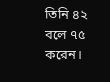তিনি ৪২ বলে ৭৫ করেন।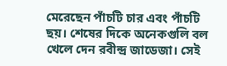মেরেছেন পাঁচটি চার এবং পাঁচটি ছয়। শেষের দিকে অনেকগুলি বল খেলে দেন রবীন্দ্র জাডেজা। সেই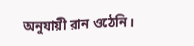অনুযায়ী রান ওঠেনি।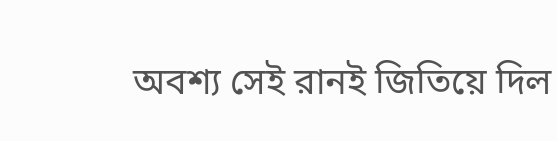অবশ্য সেই রানই জিতিয়ে দিল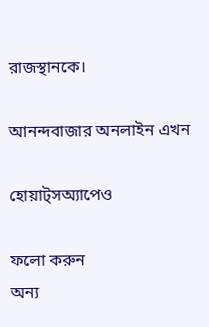রাজস্থানকে।

আনন্দবাজার অনলাইন এখন

হোয়াট্‌সঅ্যাপেও

ফলো করুন
অন্য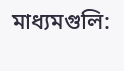মাধ্যমগুলি: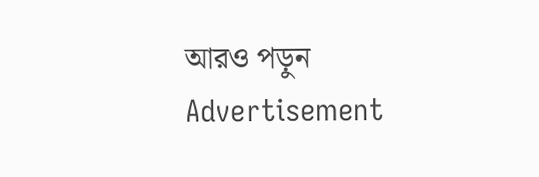আরও পড়ুন
Advertisement